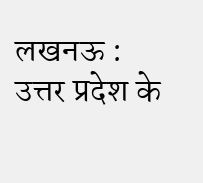लखनऊ : उत्तर प्रदेश के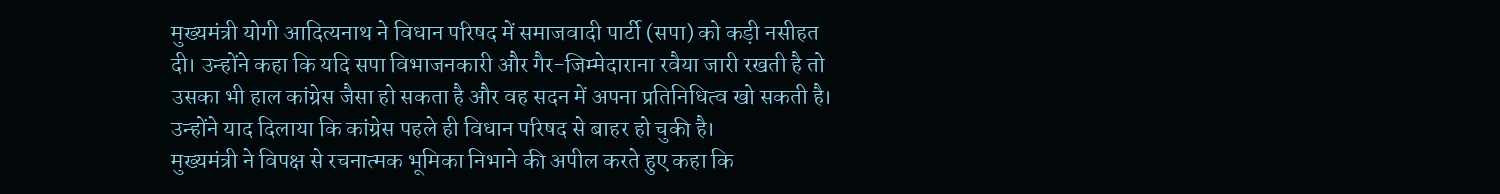मुख्यमंत्री योगी आदित्यनाथ ने विधान परिषद में समाजवादी पार्टी (सपा) को कड़ी नसीहत दी। उन्होंने कहा कि यदि सपा विभाजनकारी और गैर-जिम्मेदाराना रवैया जारी रखती है तो उसका भी हाल कांग्रेस जैसा हो सकता है और वह सदन में अपना प्रतिनिधित्व खो सकती है। उन्होंने याद दिलाया कि कांग्रेस पहले ही विधान परिषद से बाहर हो चुकी है।
मुख्यमंत्री ने विपक्ष से रचनात्मक भूमिका निभाने की अपील करते हुए कहा कि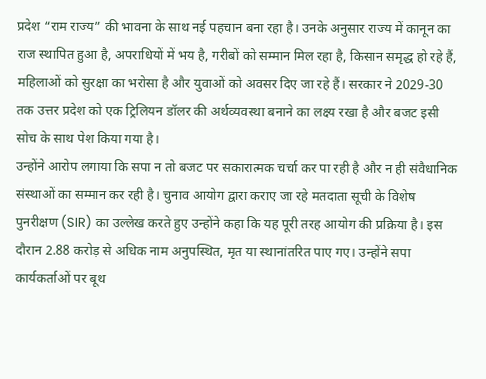प्रदेश “राम राज्य” की भावना के साथ नई पहचान बना रहा है। उनके अनुसार राज्य में कानून का राज स्थापित हुआ है, अपराधियों में भय है, गरीबों को सम्मान मिल रहा है, किसान समृद्ध हो रहे हैं, महिलाओं को सुरक्षा का भरोसा है और युवाओं को अवसर दिए जा रहे हैं। सरकार ने 2029-30 तक उत्तर प्रदेश को एक ट्रिलियन डॉलर की अर्थव्यवस्था बनाने का लक्ष्य रखा है और बजट इसी सोच के साथ पेश किया गया है।
उन्होंने आरोप लगाया कि सपा न तो बजट पर सकारात्मक चर्चा कर पा रही है और न ही संवैधानिक संस्थाओं का सम्मान कर रही है। चुनाव आयोग द्वारा कराए जा रहे मतदाता सूची के विशेष पुनरीक्षण (SIR) का उल्लेख करते हुए उन्होंने कहा कि यह पूरी तरह आयोग की प्रक्रिया है। इस दौरान 2.88 करोड़ से अधिक नाम अनुपस्थित, मृत या स्थानांतरित पाए गए। उन्होंने सपा कार्यकर्ताओं पर बूथ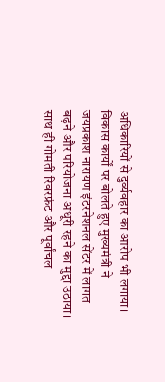अधिकारियों से दुर्व्यवहार का आरोप भी लगाया।
विकास कार्यों पर बोलते हुए मुख्यमंत्री ने जयप्रकाश नारायण इंटरनेशनल सेंटर में लागत बढ़ने और परियोजना अधूरी रहने का मुद्दा उठाया। साथ ही गोमती रिवरफ्रंट और पूर्वांचल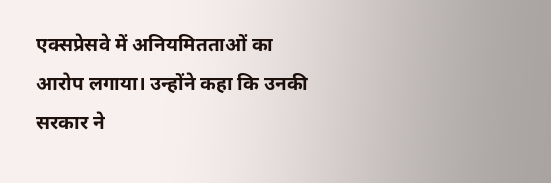एक्सप्रेसवे में अनियमितताओं का आरोप लगाया। उन्होंने कहा कि उनकी सरकार ने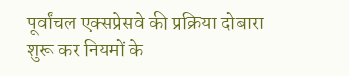पूर्वांचल एक्सप्रेसवे की प्रक्रिया दोबारा शुरू कर नियमों के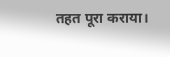तहत पूरा कराया।